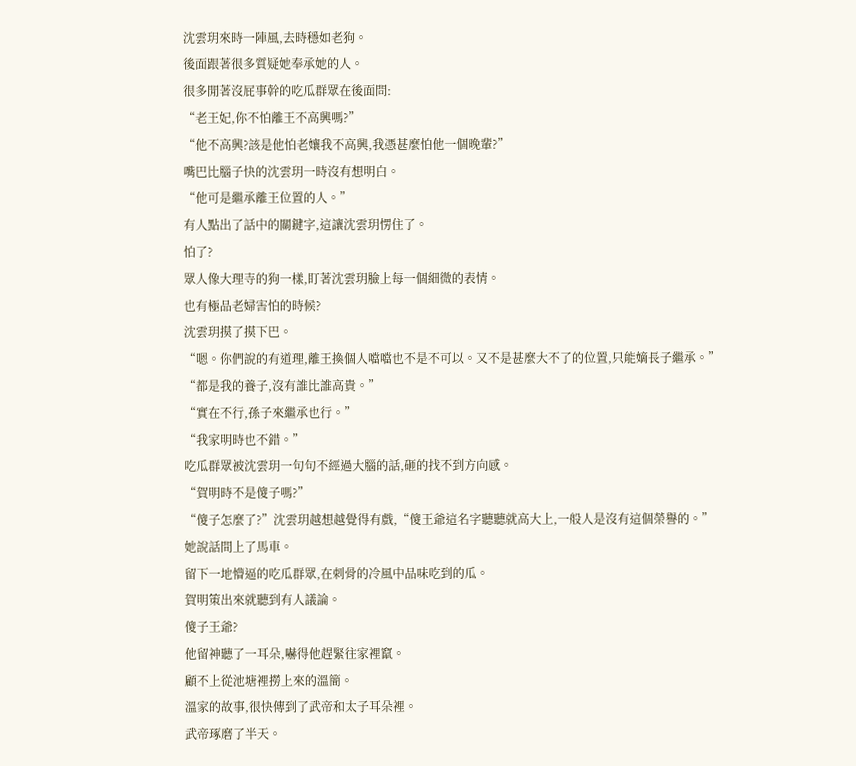沈雲玥來時一陣風,去時穩如老狗。
後面跟著很多質疑她奉承她的人。
很多閒著沒屁事幹的吃瓜群眾在後面問:
“老王妃,你不怕離王不高興嗎?”
“他不高興?該是他怕老孃我不高興,我憑甚麼怕他一個晚輩?”
嘴巴比腦子快的沈雲玥一時沒有想明白。
“他可是繼承離王位置的人。”
有人點出了話中的關鍵字,這讓沈雲玥愣住了。
怕了?
眾人像大理寺的狗一樣,盯著沈雲玥臉上每一個細微的表情。
也有極品老婦害怕的時候?
沈雲玥摸了摸下巴。
“嗯。你們說的有道理,離王換個人噹噹也不是不可以。又不是甚麼大不了的位置,只能嫡長子繼承。”
“都是我的養子,沒有誰比誰高貴。”
“實在不行,孫子來繼承也行。”
“我家明時也不錯。”
吃瓜群眾被沈雲玥一句句不經過大腦的話,砸的找不到方向感。
“賀明時不是傻子嗎?”
“傻子怎麼了?”沈雲玥越想越覺得有戲,“傻王爺這名字聽聽就高大上,一般人是沒有這個榮譽的。”
她說話間上了馬車。
留下一地懵逼的吃瓜群眾,在刺骨的冷風中品味吃到的瓜。
賀明策出來就聽到有人議論。
傻子王爺?
他留神聽了一耳朵,嚇得他趕緊往家裡竄。
顧不上從池塘裡撈上來的溫簡。
溫家的故事,很快傳到了武帝和太子耳朵裡。
武帝琢磨了半天。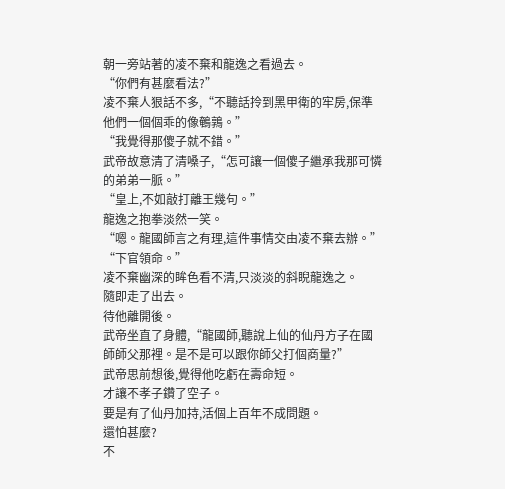朝一旁站著的凌不棄和龍逸之看過去。
“你們有甚麼看法?”
凌不棄人狠話不多,“不聽話拎到黑甲衛的牢房,保準他們一個個乖的像鵪鶉。”
“我覺得那傻子就不錯。”
武帝故意清了清嗓子,“怎可讓一個傻子繼承我那可憐的弟弟一脈。”
“皇上,不如敲打離王幾句。”
龍逸之抱拳淡然一笑。
“嗯。龍國師言之有理,這件事情交由凌不棄去辦。”
“下官領命。”
凌不棄幽深的眸色看不清,只淡淡的斜睨龍逸之。
隨即走了出去。
待他離開後。
武帝坐直了身體,“龍國師,聽說上仙的仙丹方子在國師師父那裡。是不是可以跟你師父打個商量?”
武帝思前想後,覺得他吃虧在壽命短。
才讓不孝子鑽了空子。
要是有了仙丹加持,活個上百年不成問題。
還怕甚麼?
不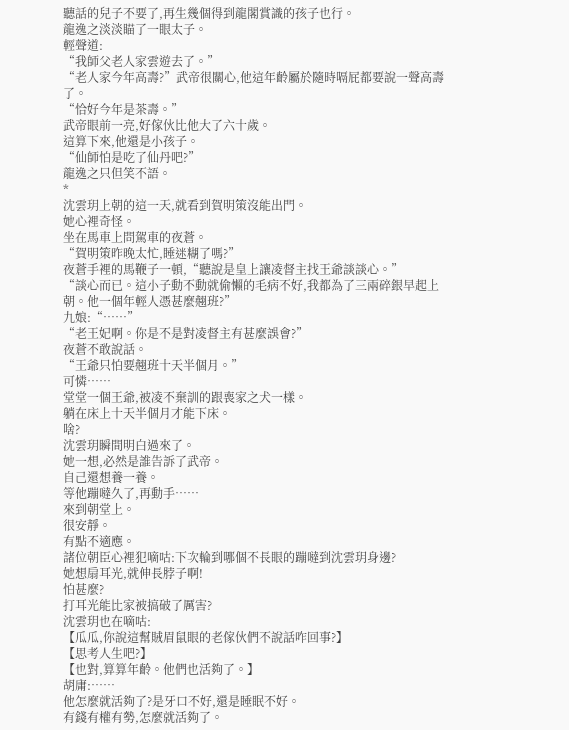聽話的兒子不要了,再生幾個得到龍閣賞識的孩子也行。
龍逸之淡淡瞄了一眼太子。
輕聲道:
“我師父老人家雲遊去了。”
“老人家今年高壽?”武帝很關心,他這年齡屬於隨時嗝屁都要說一聲高壽了。
“恰好今年是茶壽。”
武帝眼前一亮,好傢伙比他大了六十歲。
這算下來,他還是小孩子。
“仙師怕是吃了仙丹吧?”
龍逸之只但笑不語。
*
沈雲玥上朝的這一天,就看到賀明策沒能出門。
她心裡奇怪。
坐在馬車上問駕車的夜蒼。
“賀明策昨晚太忙,睡迷糊了嗎?”
夜蒼手裡的馬鞭子一頓,“聽說是皇上讓凌督主找王爺談談心。”
“談心而已。這小子動不動就偷懶的毛病不好,我都為了三兩碎銀早起上朝。他一個年輕人憑甚麼翹班?”
九娘:“……”
“老王妃啊。你是不是對凌督主有甚麼誤會?”
夜蒼不敢說話。
“王爺只怕要翹班十天半個月。”
可憐……
堂堂一個王爺,被凌不棄訓的跟喪家之犬一樣。
躺在床上十天半個月才能下床。
啥?
沈雲玥瞬間明白過來了。
她一想,必然是誰告訴了武帝。
自己還想養一養。
等他蹦噠久了,再動手……
來到朝堂上。
很安靜。
有點不適應。
諸位朝臣心裡犯嘀咕:下次輪到哪個不長眼的蹦噠到沈雲玥身邊?
她想扇耳光,就伸長脖子啊!
怕甚麼?
打耳光能比家被搞破了厲害?
沈雲玥也在嘀咕:
【瓜瓜,你說這幫賊眉鼠眼的老傢伙們不說話咋回事?】
【思考人生吧?】
【也對,算算年齡。他們也活夠了。】
胡庸:……
他怎麼就活夠了?是牙口不好,還是睡眠不好。
有錢有權有勢,怎麼就活夠了。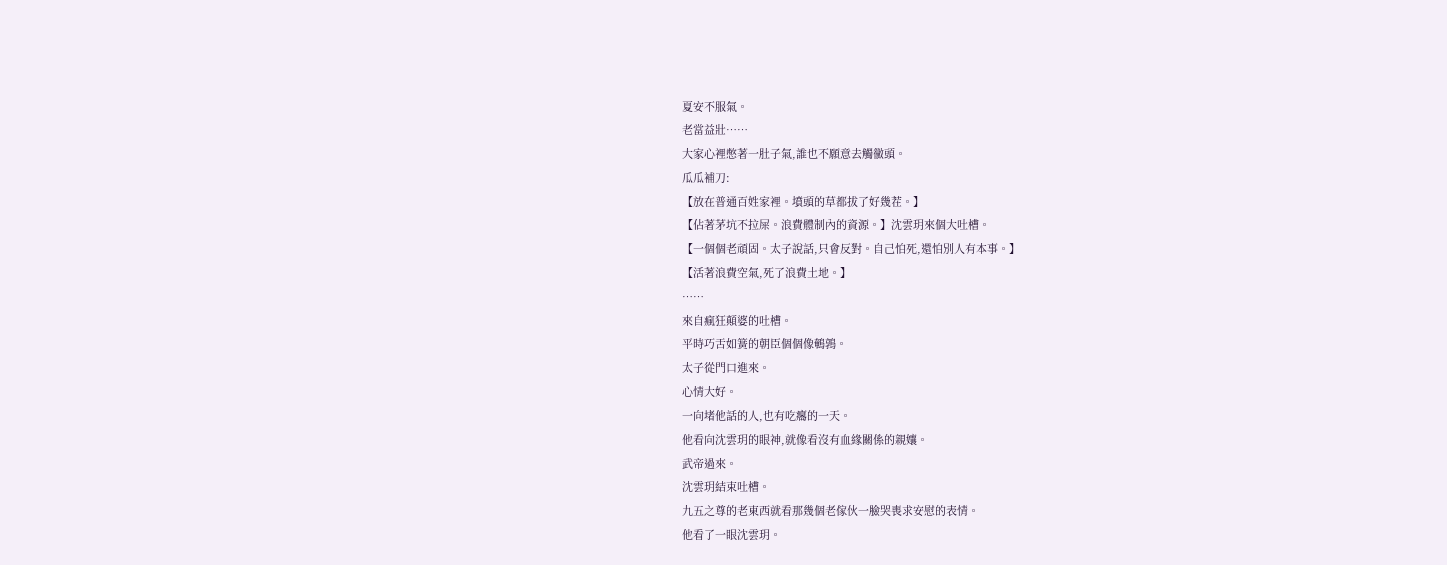夏安不服氣。
老當益壯……
大家心裡憋著一肚子氣,誰也不願意去觸黴頭。
瓜瓜補刀:
【放在普通百姓家裡。墳頭的草都拔了好幾茬。】
【佔著茅坑不拉屎。浪費體制內的資源。】沈雲玥來個大吐槽。
【一個個老頑固。太子說話,只會反對。自己怕死,還怕別人有本事。】
【活著浪費空氣,死了浪費土地。】
……
來自瘋狂顛婆的吐槽。
平時巧舌如簧的朝臣個個像鵪鶉。
太子從門口進來。
心情大好。
一向堵他話的人,也有吃癟的一天。
他看向沈雲玥的眼神,就像看沒有血緣關係的親孃。
武帝過來。
沈雲玥結束吐槽。
九五之尊的老東西就看那幾個老傢伙一臉哭喪求安慰的表情。
他看了一眼沈雲玥。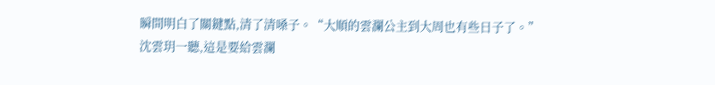瞬間明白了關鍵點,清了清嗓子。“大順的雲瀾公主到大周也有些日子了。”
沈雲玥一聽,這是要給雲瀾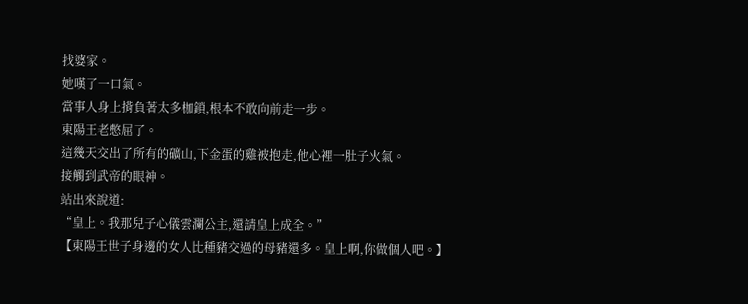找婆家。
她嘆了一口氣。
當事人身上揹負著太多枷鎖,根本不敢向前走一步。
東陽王老憋屈了。
這幾天交出了所有的礦山,下金蛋的雞被抱走,他心裡一肚子火氣。
接觸到武帝的眼神。
站出來說道:
“皇上。我那兒子心儀雲瀾公主,還請皇上成全。”
【東陽王世子身邊的女人比種豬交過的母豬還多。皇上啊,你做個人吧。】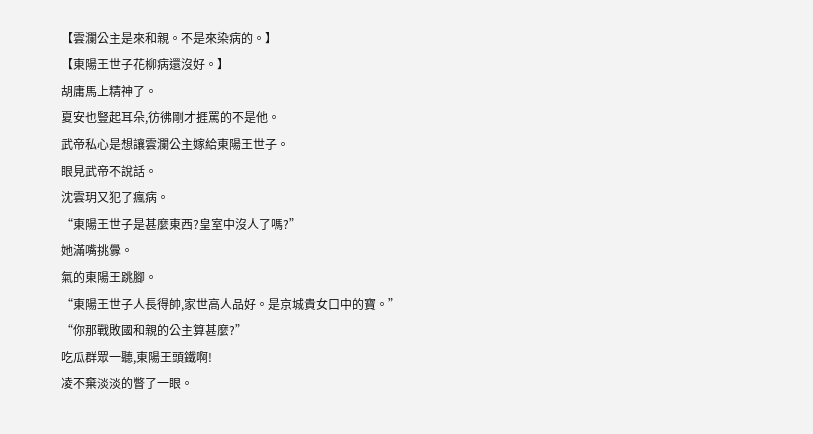【雲瀾公主是來和親。不是來染病的。】
【東陽王世子花柳病還沒好。】
胡庸馬上精神了。
夏安也豎起耳朵,彷彿剛才捱罵的不是他。
武帝私心是想讓雲瀾公主嫁給東陽王世子。
眼見武帝不說話。
沈雲玥又犯了瘋病。
“東陽王世子是甚麼東西?皇室中沒人了嗎?”
她滿嘴挑釁。
氣的東陽王跳腳。
“東陽王世子人長得帥,家世高人品好。是京城貴女口中的寶。”
“你那戰敗國和親的公主算甚麼?”
吃瓜群眾一聽,東陽王頭鐵啊!
凌不棄淡淡的瞥了一眼。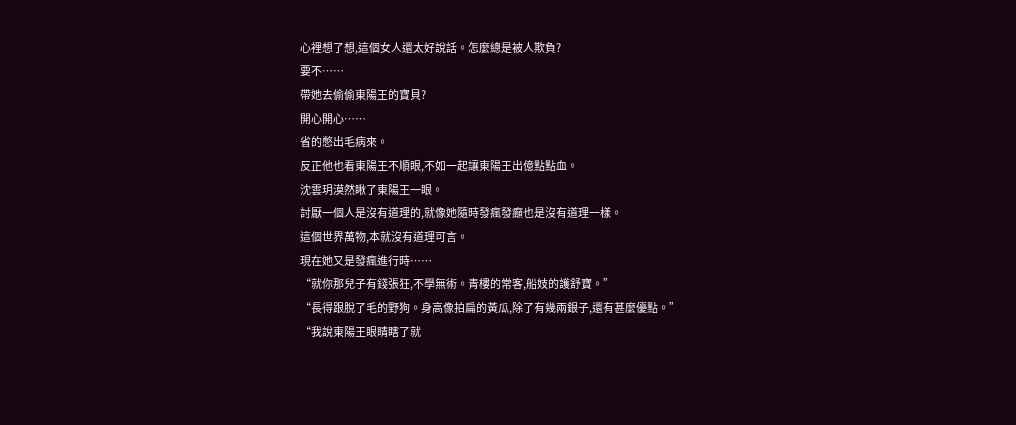心裡想了想,這個女人還太好說話。怎麼總是被人欺負?
要不……
帶她去偷偷東陽王的寶貝?
開心開心……
省的憋出毛病來。
反正他也看東陽王不順眼,不如一起讓東陽王出億點點血。
沈雲玥漠然瞅了東陽王一眼。
討厭一個人是沒有道理的,就像她隨時發瘋發癲也是沒有道理一樣。
這個世界萬物,本就沒有道理可言。
現在她又是發瘋進行時……
“就你那兒子有錢張狂,不學無術。青樓的常客,船妓的護舒寶。”
“長得跟脫了毛的野狗。身高像拍扁的黃瓜,除了有幾兩銀子,還有甚麼優點。”
“我說東陽王眼睛瞎了就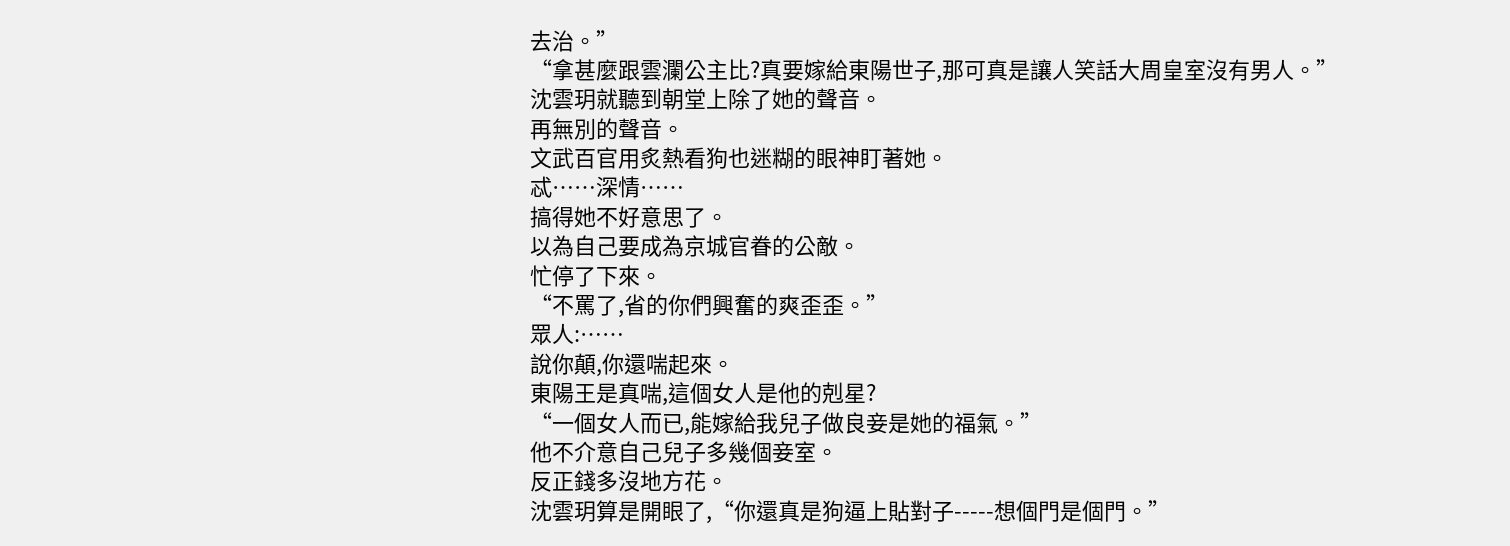去治。”
“拿甚麼跟雲瀾公主比?真要嫁給東陽世子,那可真是讓人笑話大周皇室沒有男人。”
沈雲玥就聽到朝堂上除了她的聲音。
再無別的聲音。
文武百官用炙熱看狗也迷糊的眼神盯著她。
忒……深情……
搞得她不好意思了。
以為自己要成為京城官眷的公敵。
忙停了下來。
“不罵了,省的你們興奮的爽歪歪。”
眾人:……
說你顛,你還喘起來。
東陽王是真喘,這個女人是他的剋星?
“一個女人而已,能嫁給我兒子做良妾是她的福氣。”
他不介意自己兒子多幾個妾室。
反正錢多沒地方花。
沈雲玥算是開眼了,“你還真是狗逼上貼對子-----想個門是個門。”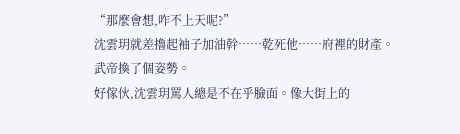“那麼會想,咋不上天呢?”
沈雲玥就差擼起袖子加油幹……乾死他……府裡的財產。
武帝換了個姿勢。
好傢伙,沈雲玥罵人總是不在乎臉面。像大街上的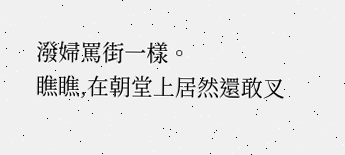潑婦罵街一樣。
瞧瞧,在朝堂上居然還敢叉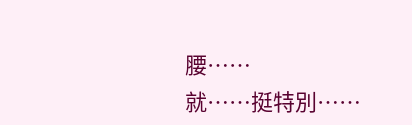腰……
就……挺特別……